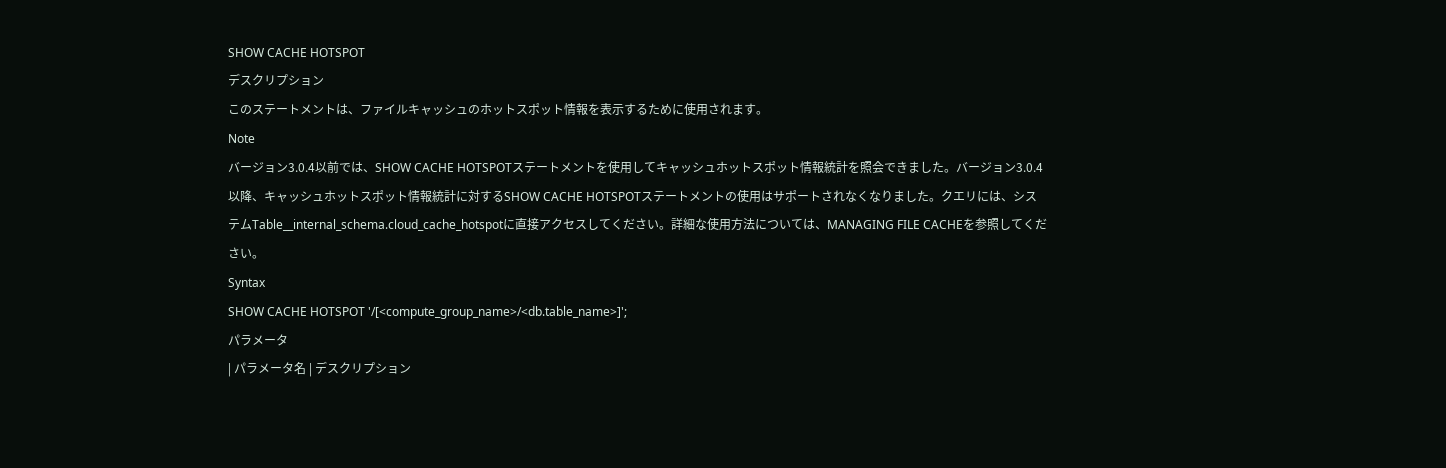SHOW CACHE HOTSPOT
デスクリプション
このステートメントは、ファイルキャッシュのホットスポット情報を表示するために使用されます。
Note
バージョン3.0.4以前では、SHOW CACHE HOTSPOTステートメントを使用してキャッシュホットスポット情報統計を照会できました。バージョン3.0.4以降、キャッシュホットスポット情報統計に対するSHOW CACHE HOTSPOTステートメントの使用はサポートされなくなりました。クエリには、システムTable__internal_schema.cloud_cache_hotspotに直接アクセスしてください。詳細な使用方法については、MANAGING FILE CACHEを参照してください。
Syntax
SHOW CACHE HOTSPOT '/[<compute_group_name>/<db.table_name>]';
パラメータ
| パラメータ名 | デスクリプション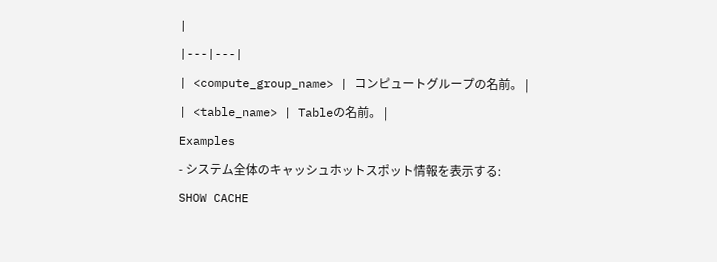|
|---|---|
| <compute_group_name> | コンピュートグループの名前。 |
| <table_name> | Tableの名前。 |
Examples
- システム全体のキャッシュホットスポット情報を表示する:
SHOW CACHE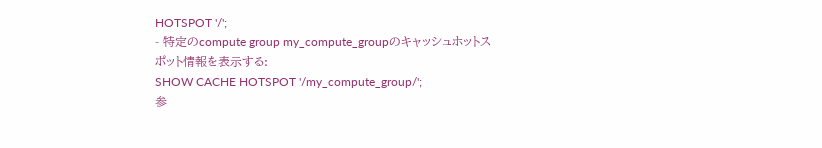HOTSPOT '/';
- 特定のcompute group my_compute_groupのキャッシュホットスポット情報を表示する:
SHOW CACHE HOTSPOT '/my_compute_group/';
参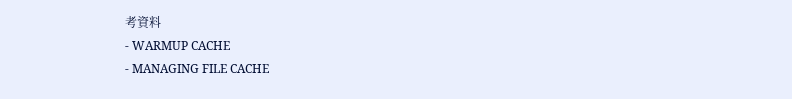考資料
- WARMUP CACHE
- MANAGING FILE CACHE